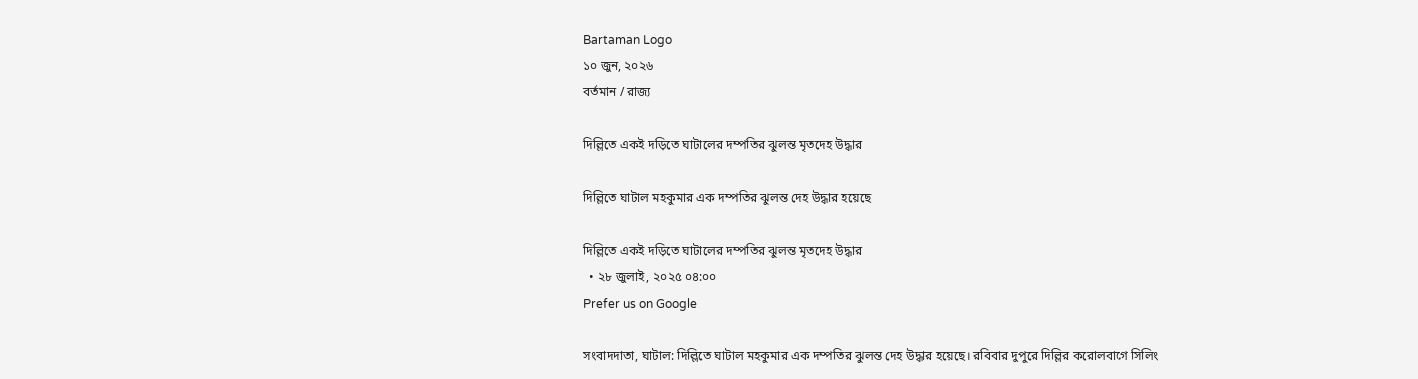Bartaman Logo
১০ জুন, ২০২৬
বর্তমান / রাজ্য

দিল্লিতে একই দড়িতে ঘাটালের দম্পতির ঝুলন্ত মৃতদেহ উদ্ধার

দিল্লিতে ঘাটাল মহকুমার এক দম্পতির ঝুলন্ত দেহ উদ্ধার হয়েছে

দিল্লিতে একই দড়িতে ঘাটালের দম্পতির ঝুলন্ত মৃতদেহ উদ্ধার
  • ২৮ জুলাই, ২০২৫ ০৪:০০
Prefer us on Google

সংবাদদাতা, ঘাটাল: দিল্লিতে ঘাটাল মহকুমার এক দম্পতির ঝুলন্ত দেহ উদ্ধার হয়েছে। রবিবার দুপুরে দিল্লির করোলবাগে সিলিং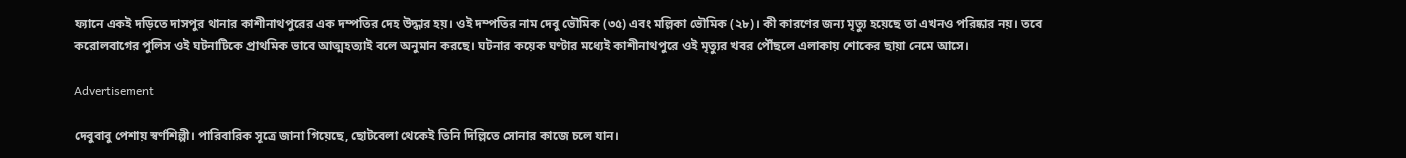ফ্যানে একই দড়িতে দাসপুর থানার কাশীনাথপুরের এক দম্পতির দেহ উদ্ধার হয়। ওই দম্পতির নাম দেবু ভৌমিক (৩৫) এবং মল্লিকা ভৌমিক (২৮)। কী কারণের জন্য মৃত্যু হয়েছে তা এখনও পরিষ্কার নয়। তবে করোলবাগের পুলিস ওই ঘটনাটিকে প্রাথমিক ভাবে আত্মহত্যাই বলে অনুমান করছে। ঘটনার কয়েক ঘণ্টার মধ্যেই কাশীনাথপুরে ওই মৃত্যুর খবর পৌঁছলে এলাকায় শোকের ছায়া নেমে আসে।

Advertisement

দেবুবাবু পেশায় স্বর্ণশিল্পী। পারিবারিক সূত্রে জানা গিয়েছে, ছোটবেলা থেকেই তিনি দিল্লিতে সোনার কাজে চলে যান।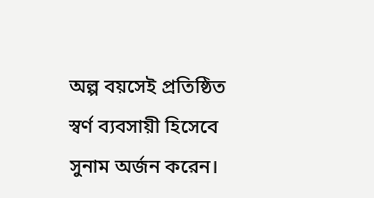অল্প বয়সেই প্রতিষ্ঠিত স্বর্ণ ব্যবসায়ী হিসেবে সুনাম অর্জন করেন।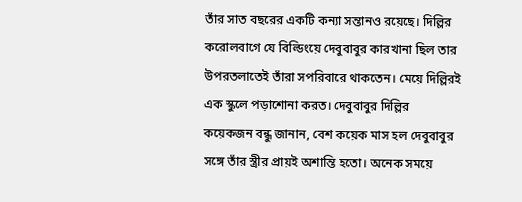তাঁর সাত বছরের একটি কন্যা সন্তানও রয়েছে। দিল্লির করোলবাগে যে বিল্ডিংয়ে দেবুবাবুর কারখানা ছিল তার উপরতলাতেই তাঁরা সপরিবারে থাকতেন। মেয়ে দিল্লিরই এক স্কুলে পড়াশোনা করত। দেবুবাবুর দিল্লির কয়েকজন বন্ধু জানান, বেশ কয়েক মাস হল দেবুবাবুর সঙ্গে তাঁর স্ত্রীর প্রায়ই অশান্তি হতো। অনেক সময়ে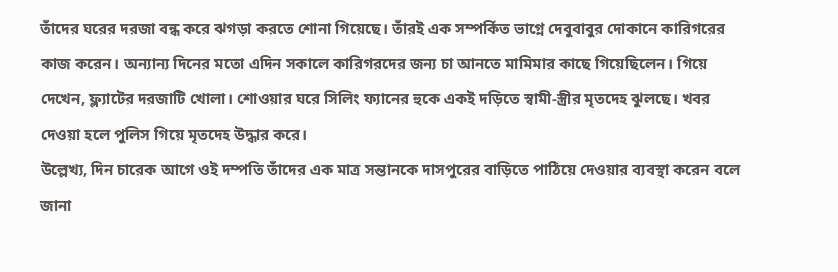তাঁদের ঘরের দরজা বন্ধ করে ঝগড়া করতে শোনা গিয়েছে। তাঁরই এক সম্পর্কিত ভাগ্নে দেবুবাবুর দোকানে কারিগরের কাজ করেন। অন্যান্য দিনের মতো এদিন সকালে কারিগরদের জন্য চা আনতে মামিমার কাছে গিয়েছিলেন। গিয়ে দেখেন, ফ্ল্যাটের দরজাটি খোলা। শোওয়ার ঘরে সিলিং ফ্যানের হুকে একই দড়িতে স্বামী-স্ত্রীর মৃতদেহ ঝুলছে। খবর দেওয়া হলে পুলিস গিয়ে মৃতদেহ উদ্ধার করে।
উল্লেখ্য, দিন চারেক আগে ওই দম্পতি তাঁদের এক মাত্র সন্তানকে দাসপুরের বাড়িতে পাঠিয়ে দেওয়ার ব্যবস্থা করেন বলে জানা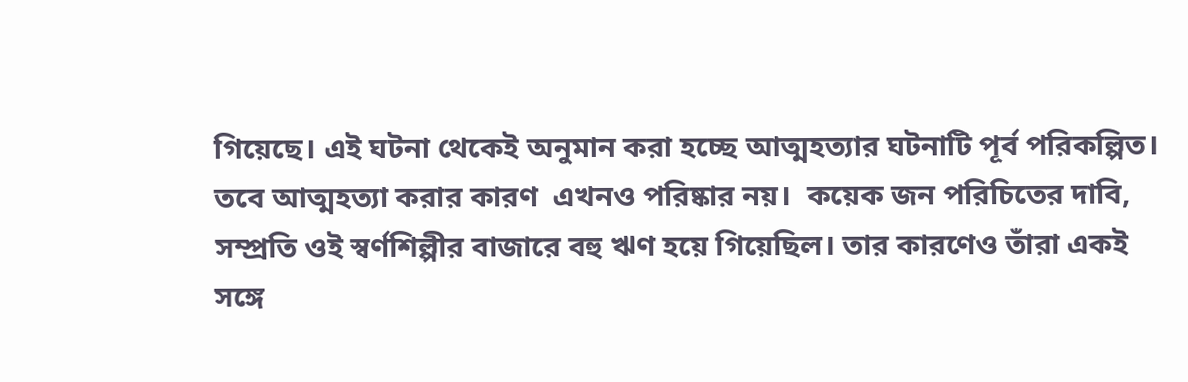গিয়েছে। এই ঘটনা থেকেই অনুমান করা হচ্ছে আত্মহত্যার ঘটনাটি পূর্ব পরিকল্পিত। তবে আত্মহত্যা করার কারণ  এখনও পরিষ্কার নয়।  কয়েক জন পরিচিতের দাবি, সম্প্রতি ওই স্বর্ণশিল্পীর বাজারে বহু ঋণ হয়ে গিয়েছিল। তার কারণেও তাঁরা একই সঙ্গে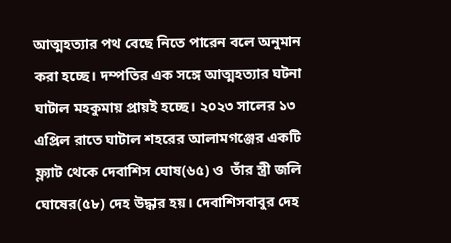আত্মহত্যার পথ বেছে নিতে পারেন বলে অনুমান করা হচ্ছে। দম্পতির এক সঙ্গে আত্মহত্যার ঘটনা ঘাটাল মহকুমায় প্রায়ই হচ্ছে। ২০২৩ সালের ১৩ এপ্রিল রাতে ঘাটাল শহরের আলামগঞ্জের একটি ফ্ল্যাট থেকে দেবাশিস ঘোষ(৬৫) ও  তাঁর স্ত্রী জলি ঘোষের(৫৮) দেহ উদ্ধার হয়। দেবাশিসবাবুর দেহ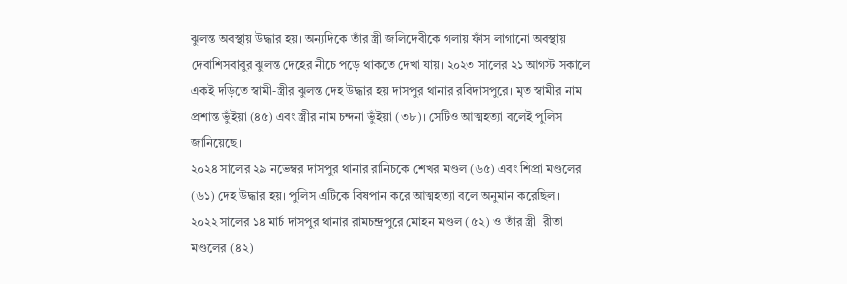ঝুলন্ত অবস্থায় উদ্ধার হয়। অন্যদিকে তাঁর স্ত্রী জলিদেবীকে গলায় ফাঁস লাগানো অবস্থায় দেবাশিসবাবুর ঝুলন্ত দেহের নীচে পড়ে থাকতে দেখা যায়। ২০২৩ সালের ২১ আগস্ট সকালে একই দড়িতে স্বামী-স্ত্রীর ঝুলন্ত দেহ উদ্ধার হয় দাসপুর থানার রবিদাসপুরে। মৃত স্বামীর নাম প্রশান্ত ভুঁইয়া (৪৫) এবং স্ত্রীর নাম চন্দনা ভুঁইয়া (৩৮)। সেটিও আত্মহত্যা বলেই পুলিস জানিয়েছে।
২০২৪ সালের ২৯ নভেম্বর দাসপুর থানার রানিচকে শেখর মণ্ডল (৬৫) এবং শিপ্রা মণ্ডলের (৬১) দেহ উদ্ধার হয়। পুলিস এটিকে বিষপান করে আত্মহত্যা বলে অনুমান করেছিল।
২০২২ সালের ১৪ মার্চ দাসপুর থানার রামচন্দ্রপুরে মোহন মণ্ডল (৫২) ও তাঁর স্ত্রী  রীতা মণ্ডলের (৪২)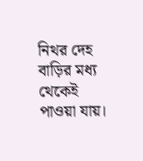নিথর দেহ বাড়ির মধ্য থেকেই পাওয়া যায়।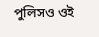পুলিসও ওই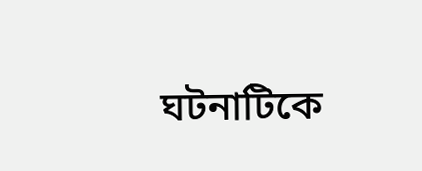ঘটনাটিকে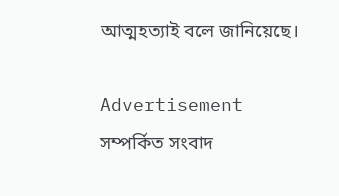আত্মহত্যাই বলে জানিয়েছে।

Advertisement
সম্পর্কিত সংবাদ